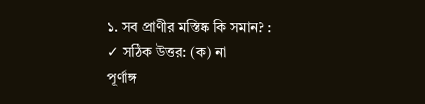১. সব প্রাণীর মস্তিষ্ক কি সমান? :
✓ সঠিক উত্তর: (ক) না
পূর্ণাঙ্গ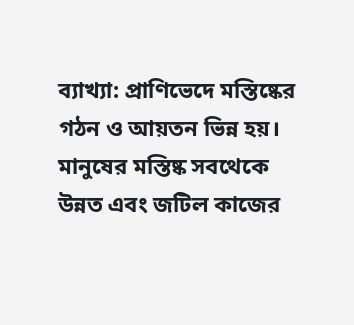ব্যাখ্যা: প্রাণিভেদে মস্তিষ্কের গঠন ও আয়তন ভিন্ন হয়। মানুষের মস্তিষ্ক সবথেকে উন্নত এবং জটিল কাজের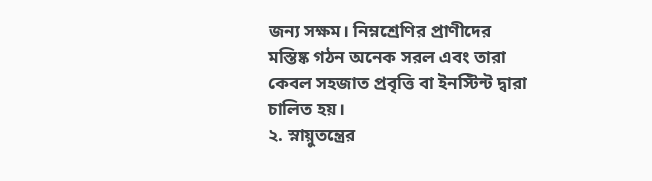জন্য সক্ষম। নিম্নশ্রেণির প্রাণীদের মস্তিষ্ক গঠন অনেক সরল এবং তারা কেবল সহজাত প্রবৃত্তি বা ইনস্টিন্ট দ্বারা চালিত হয়।
২. স্নায়ুতন্ত্রের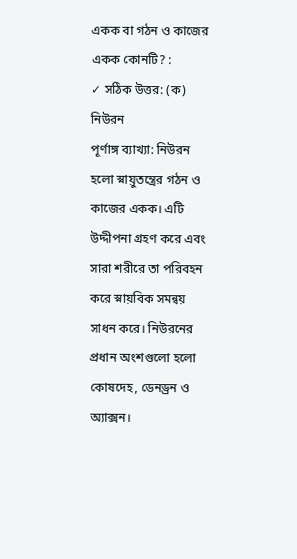একক বা গঠন ও কাজের একক কোনটি? :
✓ সঠিক উত্তর: (ক) নিউরন
পূর্ণাঙ্গ ব্যাখ্যা: নিউরন হলো স্নায়ুতন্ত্রের গঠন ও কাজের একক। এটি উদ্দীপনা গ্রহণ করে এবং সারা শরীরে তা পরিবহন করে স্নায়বিক সমন্বয় সাধন করে। নিউরনের প্রধান অংশগুলো হলো কোষদেহ, ডেনড্রন ও অ্যাক্সন।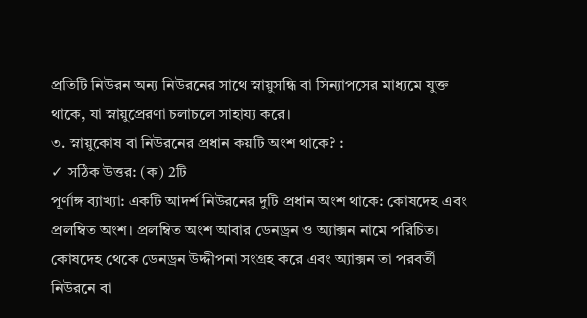প্রতিটি নিউরন অন্য নিউরনের সাথে স্নায়ুসন্ধি বা সিন্যাপসের মাধ্যমে যুক্ত থাকে, যা স্নায়ুপ্রেরণা চলাচলে সাহায্য করে।
৩. স্নায়ুকোষ বা নিউরনের প্রধান কয়টি অংশ থাকে? :
✓ সঠিক উত্তর: (ক) 2টি
পূর্ণাঙ্গ ব্যাখ্যা: একটি আদর্শ নিউরনের দুটি প্রধান অংশ থাকে: কোষদেহ এবং প্রলম্বিত অংশ। প্রলম্বিত অংশ আবার ডেনড্রন ও অ্যাক্সন নামে পরিচিত। কোষদেহ থেকে ডেনড্রন উদ্দীপনা সংগ্রহ করে এবং অ্যাক্সন তা পরবর্তী নিউরনে বা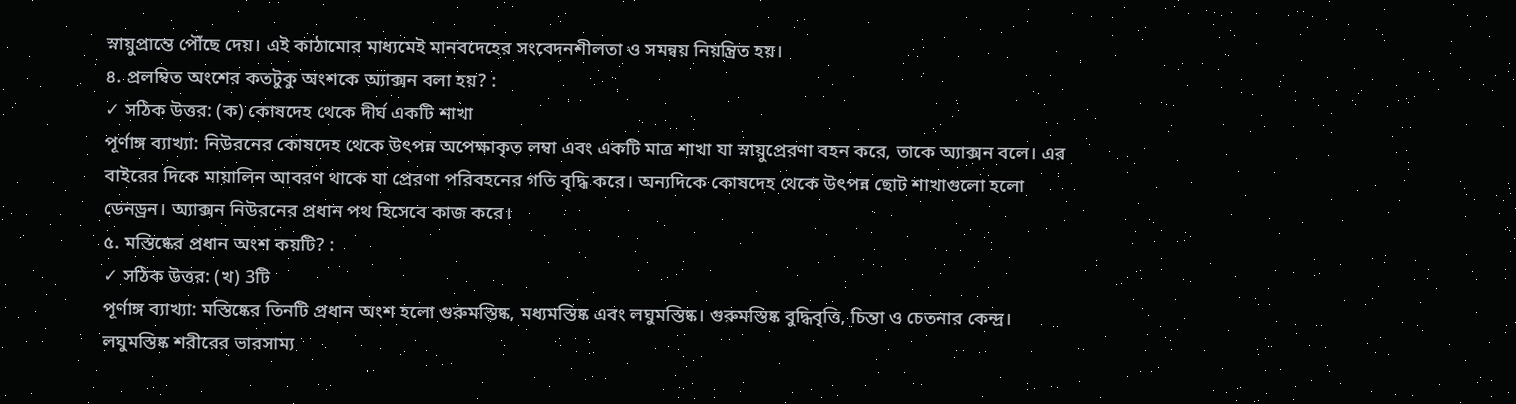স্নায়ুপ্রান্তে পৌঁছে দেয়। এই কাঠামোর মাধ্যমেই মানবদেহের সংবেদনশীলতা ও সমন্বয় নিয়ন্ত্রিত হয়।
৪. প্রলম্বিত অংশের কতটুকু অংশকে অ্যাক্সন বলা হয়? :
✓ সঠিক উত্তর: (ক) কোষদেহ থেকে দীর্ঘ একটি শাখা
পূর্ণাঙ্গ ব্যাখ্যা: নিউরনের কোষদেহ থেকে উৎপন্ন অপেক্ষাকৃত লম্বা এবং একটি মাত্র শাখা যা স্নায়ুপ্রেরণা বহন করে, তাকে অ্যাক্সন বলে। এর বাইরের দিকে মায়ালিন আবরণ থাকে যা প্রেরণা পরিবহনের গতি বৃদ্ধি করে। অন্যদিকে কোষদেহ থেকে উৎপন্ন ছোট শাখাগুলো হলো ডেনড্রন। অ্যাক্সন নিউরনের প্রধান পথ হিসেবে কাজ করে।
৫. মস্তিষ্কের প্রধান অংশ কয়টি? :
✓ সঠিক উত্তর: (খ) 3টি
পূর্ণাঙ্গ ব্যাখ্যা: মস্তিষ্কের তিনটি প্রধান অংশ হলো গুরুমস্তিষ্ক, মধ্যমস্তিষ্ক এবং লঘুমস্তিষ্ক। গুরুমস্তিষ্ক বুদ্ধিবৃত্তি, চিন্তা ও চেতনার কেন্দ্র। লঘুমস্তিষ্ক শরীরের ভারসাম্য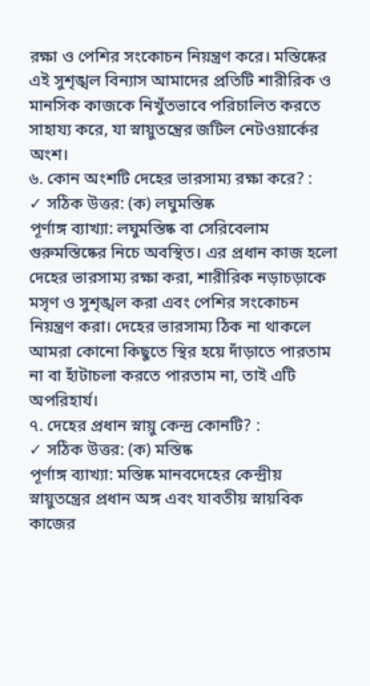রক্ষা ও পেশির সংকোচন নিয়ন্ত্রণ করে। মস্তিষ্কের এই সুশৃঙ্খল বিন্যাস আমাদের প্রতিটি শারীরিক ও মানসিক কাজকে নিখুঁতভাবে পরিচালিত করতে সাহায্য করে, যা স্নায়ুতন্ত্রের জটিল নেটওয়ার্কের অংশ।
৬. কোন অংশটি দেহের ভারসাম্য রক্ষা করে? :
✓ সঠিক উত্তর: (ক) লঘুমস্তিষ্ক
পূর্ণাঙ্গ ব্যাখ্যা: লঘুমস্তিষ্ক বা সেরিবেলাম গুরুমস্তিষ্কের নিচে অবস্থিত। এর প্রধান কাজ হলো দেহের ভারসাম্য রক্ষা করা, শারীরিক নড়াচড়াকে মসৃণ ও সুশৃঙ্খল করা এবং পেশির সংকোচন নিয়ন্ত্রণ করা। দেহের ভারসাম্য ঠিক না থাকলে আমরা কোনো কিছুতে স্থির হয়ে দাঁড়াতে পারতাম না বা হাঁটাচলা করতে পারতাম না, তাই এটি অপরিহার্য।
৭. দেহের প্রধান স্নায়ু কেন্দ্র কোনটি? :
✓ সঠিক উত্তর: (ক) মস্তিষ্ক
পূর্ণাঙ্গ ব্যাখ্যা: মস্তিষ্ক মানবদেহের কেন্দ্রীয় স্নায়ুতন্ত্রের প্রধান অঙ্গ এবং যাবতীয় স্নায়বিক কাজের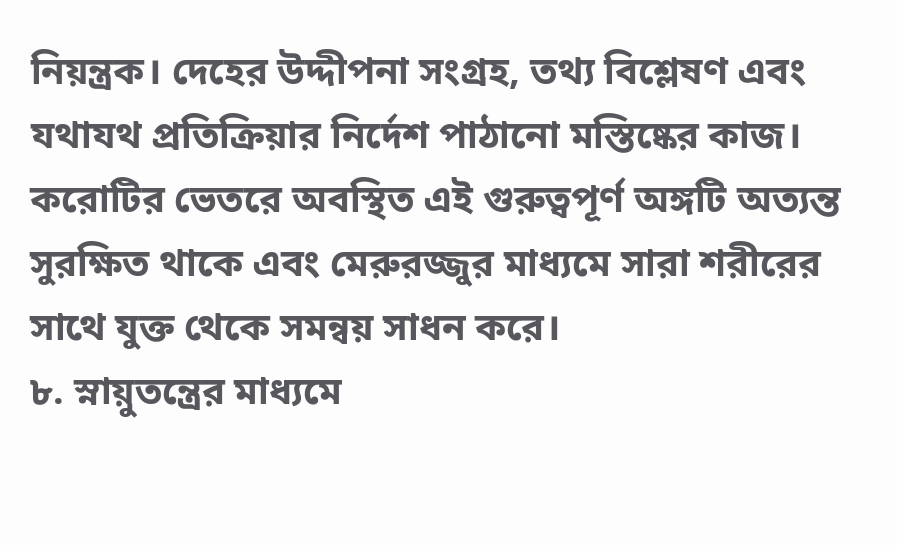নিয়ন্ত্রক। দেহের উদ্দীপনা সংগ্রহ, তথ্য বিশ্লেষণ এবং যথাযথ প্রতিক্রিয়ার নির্দেশ পাঠানো মস্তিষ্কের কাজ। করোটির ভেতরে অবস্থিত এই গুরুত্বপূর্ণ অঙ্গটি অত্যন্ত সুরক্ষিত থাকে এবং মেরুরজ্জুর মাধ্যমে সারা শরীরের সাথে যুক্ত থেকে সমন্বয় সাধন করে।
৮. স্নায়ুতন্ত্রের মাধ্যমে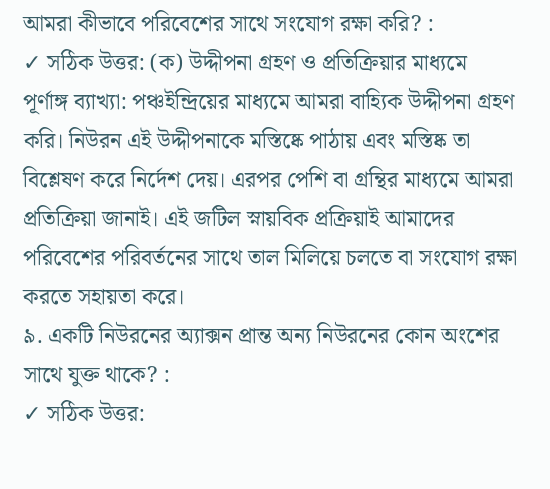আমরা কীভাবে পরিবেশের সাথে সংযোগ রক্ষা করি? :
✓ সঠিক উত্তর: (ক) উদ্দীপনা গ্রহণ ও প্রতিক্রিয়ার মাধ্যমে
পূর্ণাঙ্গ ব্যাখ্যা: পঞ্চইন্দ্রিয়ের মাধ্যমে আমরা বাহ্যিক উদ্দীপনা গ্রহণ করি। নিউরন এই উদ্দীপনাকে মস্তিষ্কে পাঠায় এবং মস্তিষ্ক তা বিশ্লেষণ করে নির্দেশ দেয়। এরপর পেশি বা গ্রন্থির মাধ্যমে আমরা প্রতিক্রিয়া জানাই। এই জটিল স্নায়বিক প্রক্রিয়াই আমাদের পরিবেশের পরিবর্তনের সাথে তাল মিলিয়ে চলতে বা সংযোগ রক্ষা করতে সহায়তা করে।
৯. একটি নিউরনের অ্যাক্সন প্রান্ত অন্য নিউরনের কোন অংশের সাথে যুক্ত থাকে? :
✓ সঠিক উত্তর: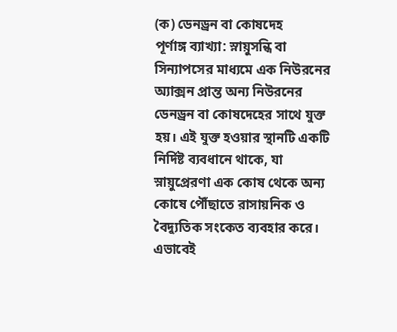(ক) ডেনড্রন বা কোষদেহ
পূর্ণাঙ্গ ব্যাখ্যা: স্নায়ুসন্ধি বা সিন্যাপসের মাধ্যমে এক নিউরনের অ্যাক্সন প্রান্ত অন্য নিউরনের ডেনড্রন বা কোষদেহের সাথে যুক্ত হয়। এই যুক্ত হওয়ার স্থানটি একটি নির্দিষ্ট ব্যবধানে থাকে, যা স্নায়ুপ্রেরণা এক কোষ থেকে অন্য কোষে পৌঁছাতে রাসায়নিক ও বৈদ্যুতিক সংকেত ব্যবহার করে। এভাবেই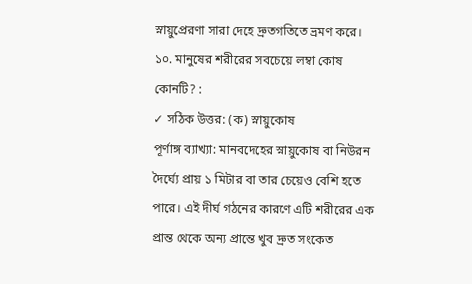স্নায়ুপ্রেরণা সারা দেহে দ্রুতগতিতে ভ্রমণ করে।
১০. মানুষের শরীরের সবচেয়ে লম্বা কোষ কোনটি? :
✓ সঠিক উত্তর: (ক) স্নায়ুকোষ
পূর্ণাঙ্গ ব্যাখ্যা: মানবদেহের স্নায়ুকোষ বা নিউরন দৈর্ঘ্যে প্রায় ১ মিটার বা তার চেয়েও বেশি হতে পারে। এই দীর্ঘ গঠনের কারণে এটি শরীরের এক প্রান্ত থেকে অন্য প্রান্তে খুব দ্রুত সংকেত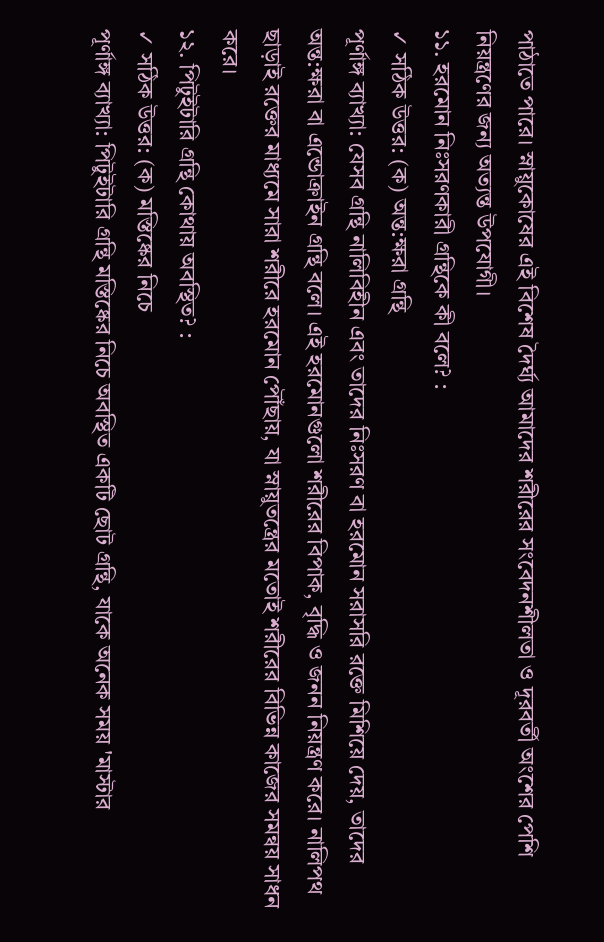পাঠাতে পারে। স্নায়ুকোষের এই বিশেষ দৈর্ঘ্য আমাদের শরীরের সংবেদনশীলতা ও দূরবর্তী অংশের পেশি নিয়ন্ত্রণের জন্য অত্যন্ত উপযোগী।
১১. হরমোন নিঃসরণকারী গ্রন্থিকে কী বলে? :
✓ সঠিক উত্তর: (ক) অন্ত:ক্ষরা গ্রন্থি
পূর্ণাঙ্গ ব্যাখ্যা: যেসব গ্রন্থি নালিবিহীন এবং তাদের নিঃসরণ বা হরমোন সরাসরি রক্তে মিশিয়ে দেয়, তাদের অন্ত:ক্ষরা বা এন্ডোক্রাইন গ্রন্থি বলে। এই হরমোনগুলো শরীরের বিপাক, বৃদ্ধি ও জনন নিয়ন্ত্রণ করে। নালিপথ ছাড়াই রক্তের মাধ্যমে সারা শরীরে হরমোন পৌঁছায়, যা স্নায়ুতন্ত্রের মতোই শরীরের বিভিন্ন কাজের সমন্বয় সাধন করে।
১২. পিটুইটারি গ্রন্থি কোথায় অবস্থিত? :
✓ সঠিক উত্তর: (ক) মস্তিষ্কের নিচে
পূর্ণাঙ্গ ব্যাখ্যা: পিটুইটারি গ্রন্থি মস্তিষ্কের নিচে অবস্থিত একটি ছোট গ্রন্থি, যাকে অনেক সময় 'মাস্টার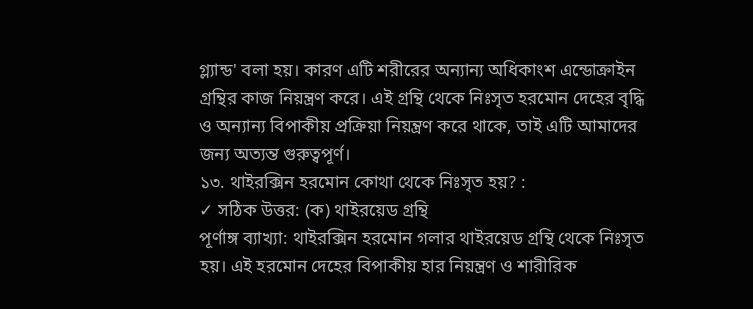গ্ল্যান্ড' বলা হয়। কারণ এটি শরীরের অন্যান্য অধিকাংশ এন্ডোক্রাইন গ্রন্থির কাজ নিয়ন্ত্রণ করে। এই গ্রন্থি থেকে নিঃসৃত হরমোন দেহের বৃদ্ধি ও অন্যান্য বিপাকীয় প্রক্রিয়া নিয়ন্ত্রণ করে থাকে, তাই এটি আমাদের জন্য অত্যন্ত গুরুত্বপূর্ণ।
১৩. থাইরক্সিন হরমোন কোথা থেকে নিঃসৃত হয়? :
✓ সঠিক উত্তর: (ক) থাইরয়েড গ্রন্থি
পূর্ণাঙ্গ ব্যাখ্যা: থাইরক্সিন হরমোন গলার থাইরয়েড গ্রন্থি থেকে নিঃসৃত হয়। এই হরমোন দেহের বিপাকীয় হার নিয়ন্ত্রণ ও শারীরিক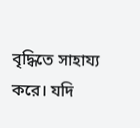বৃদ্ধিতে সাহায্য করে। যদি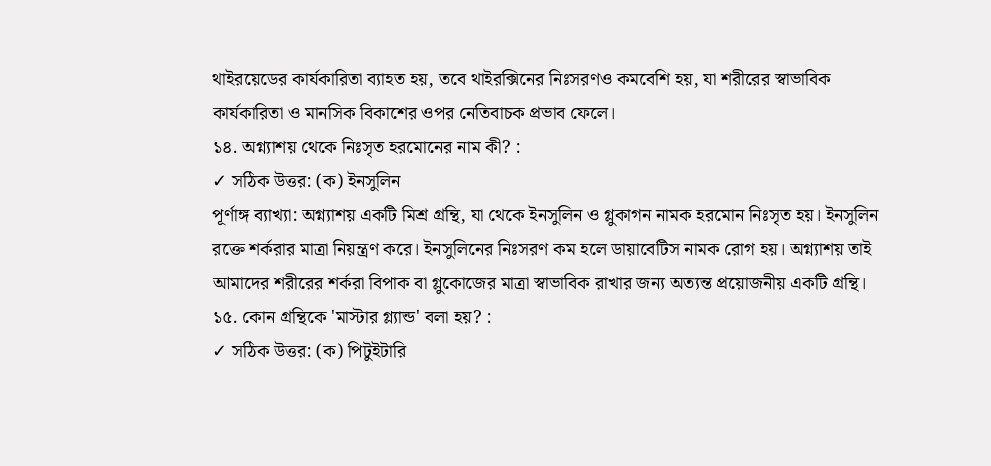থাইরয়েডের কার্যকারিতা ব্যাহত হয়, তবে থাইরক্সিনের নিঃসরণও কমবেশি হয়, যা শরীরের স্বাভাবিক কার্যকারিতা ও মানসিক বিকাশের ওপর নেতিবাচক প্রভাব ফেলে।
১৪. অগ্ন্যাশয় থেকে নিঃসৃত হরমোনের নাম কী? :
✓ সঠিক উত্তর: (ক) ইনসুলিন
পূর্ণাঙ্গ ব্যাখ্যা: অগ্ন্যাশয় একটি মিশ্র গ্রন্থি, যা থেকে ইনসুলিন ও গ্লুকাগন নামক হরমোন নিঃসৃত হয়। ইনসুলিন রক্তে শর্করার মাত্রা নিয়ন্ত্রণ করে। ইনসুলিনের নিঃসরণ কম হলে ডায়াবেটিস নামক রোগ হয়। অগ্ন্যাশয় তাই আমাদের শরীরের শর্করা বিপাক বা গ্লুকোজের মাত্রা স্বাভাবিক রাখার জন্য অত্যন্ত প্রয়োজনীয় একটি গ্রন্থি।
১৫. কোন গ্রন্থিকে 'মাস্টার গ্ল্যান্ড' বলা হয়? :
✓ সঠিক উত্তর: (ক) পিটুইটারি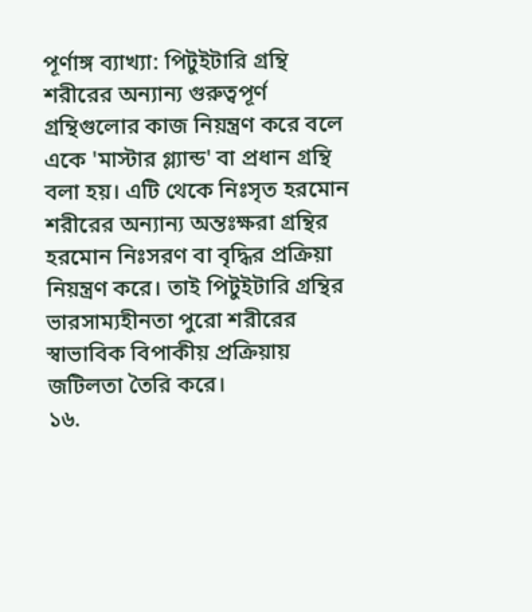পূর্ণাঙ্গ ব্যাখ্যা: পিটুইটারি গ্রন্থি শরীরের অন্যান্য গুরুত্বপূর্ণ গ্রন্থিগুলোর কাজ নিয়ন্ত্রণ করে বলে একে 'মাস্টার গ্ল্যান্ড' বা প্রধান গ্রন্থি বলা হয়। এটি থেকে নিঃসৃত হরমোন শরীরের অন্যান্য অন্তঃক্ষরা গ্রন্থির হরমোন নিঃসরণ বা বৃদ্ধির প্রক্রিয়া নিয়ন্ত্রণ করে। তাই পিটুইটারি গ্রন্থির ভারসাম্যহীনতা পুরো শরীরের স্বাভাবিক বিপাকীয় প্রক্রিয়ায় জটিলতা তৈরি করে।
১৬.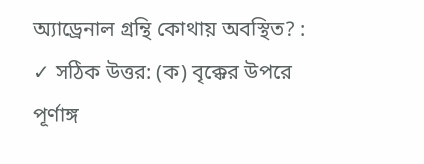অ্যাড্রেনাল গ্রন্থি কোথায় অবস্থিত? :
✓ সঠিক উত্তর: (ক) বৃক্কের উপরে
পূর্ণাঙ্গ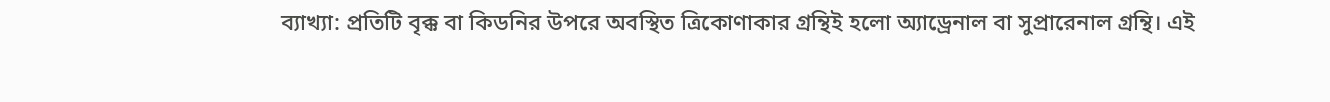ব্যাখ্যা: প্রতিটি বৃক্ক বা কিডনির উপরে অবস্থিত ত্রিকোণাকার গ্রন্থিই হলো অ্যাড্রেনাল বা সুপ্রারেনাল গ্রন্থি। এই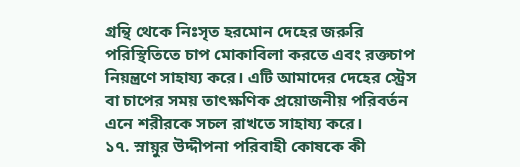গ্রন্থি থেকে নিঃসৃত হরমোন দেহের জরুরি পরিস্থিতিতে চাপ মোকাবিলা করতে এবং রক্তচাপ নিয়ন্ত্রণে সাহায্য করে। এটি আমাদের দেহের স্ট্রেস বা চাপের সময় তাৎক্ষণিক প্রয়োজনীয় পরিবর্তন এনে শরীরকে সচল রাখতে সাহায্য করে।
১৭. স্নায়ুর উদ্দীপনা পরিবাহী কোষকে কী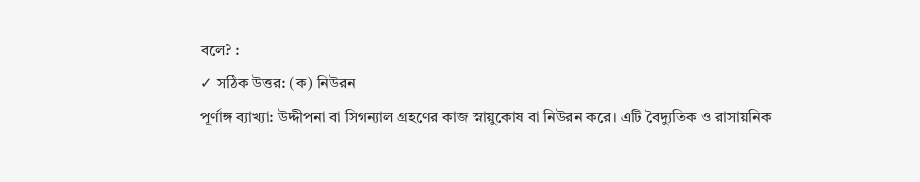বলে? :
✓ সঠিক উত্তর: (ক) নিউরন
পূর্ণাঙ্গ ব্যাখ্যা: উদ্দীপনা বা সিগন্যাল গ্রহণের কাজ স্নায়ুকোষ বা নিউরন করে। এটি বৈদ্যুতিক ও রাসায়নিক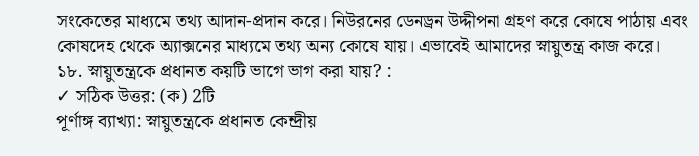সংকেতের মাধ্যমে তথ্য আদান-প্রদান করে। নিউরনের ডেনড্রন উদ্দীপনা গ্রহণ করে কোষে পাঠায় এবং কোষদেহ থেকে অ্যাক্সনের মাধ্যমে তথ্য অন্য কোষে যায়। এভাবেই আমাদের স্নায়ুতন্ত্র কাজ করে।
১৮. স্নায়ুতন্ত্রকে প্রধানত কয়টি ভাগে ভাগ করা যায়? :
✓ সঠিক উত্তর: (ক) 2টি
পূর্ণাঙ্গ ব্যাখ্যা: স্নায়ুতন্ত্রকে প্রধানত কেন্দ্রীয়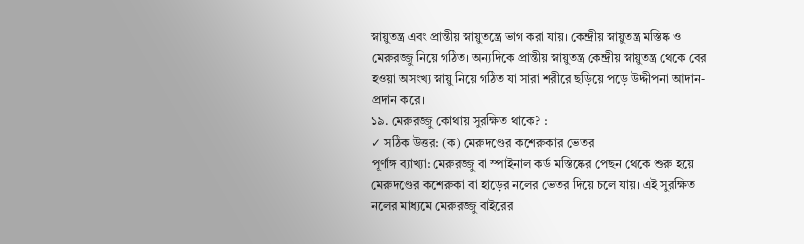স্নায়ুতন্ত্র এবং প্রান্তীয় স্নায়ুতন্ত্রে ভাগ করা যায়। কেন্দ্রীয় স্নায়ুতন্ত্র মস্তিষ্ক ও মেরুরজ্জু নিয়ে গঠিত। অন্যদিকে প্রান্তীয় স্নায়ুতন্ত্র কেন্দ্রীয় স্নায়ুতন্ত্র থেকে বের হওয়া অসংখ্য স্নায়ু নিয়ে গঠিত যা সারা শরীরে ছড়িয়ে পড়ে উদ্দীপনা আদান-প্রদান করে।
১৯. মেরুরজ্জু কোথায় সুরক্ষিত থাকে? :
✓ সঠিক উত্তর: (ক) মেরুদণ্ডের কশেরুকার ভেতর
পূর্ণাঙ্গ ব্যাখ্যা: মেরুরজ্জু বা স্পাইনাল কর্ড মস্তিষ্কের পেছন থেকে শুরু হয়ে মেরুদণ্ডের কশেরুকা বা হাড়ের নলের ভেতর দিয়ে চলে যায়। এই সুরক্ষিত নলের মাধ্যমে মেরুরজ্জু বাইরের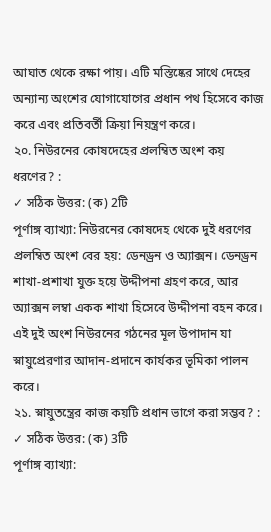আঘাত থেকে রক্ষা পায়। এটি মস্তিষ্কের সাথে দেহের অন্যান্য অংশের যোগাযোগের প্রধান পথ হিসেবে কাজ করে এবং প্রতিবর্তী ক্রিয়া নিয়ন্ত্রণ করে।
২০. নিউরনের কোষদেহের প্রলম্বিত অংশ কয় ধরণের? :
✓ সঠিক উত্তর: (ক) 2টি
পূর্ণাঙ্গ ব্যাখ্যা: নিউরনের কোষদেহ থেকে দুই ধরণের প্রলম্বিত অংশ বের হয়: ডেনড্রন ও অ্যাক্সন। ডেনড্রন শাখা-প্রশাখা যুক্ত হয়ে উদ্দীপনা গ্রহণ করে, আর অ্যাক্সন লম্বা একক শাখা হিসেবে উদ্দীপনা বহন করে। এই দুই অংশ নিউরনের গঠনের মূল উপাদান যা স্নায়ুপ্রেরণার আদান-প্রদানে কার্যকর ভূমিকা পালন করে।
২১. স্নায়ুতন্ত্রের কাজ কয়টি প্রধান ভাগে করা সম্ভব? :
✓ সঠিক উত্তর: (ক) 3টি
পূর্ণাঙ্গ ব্যাখ্যা: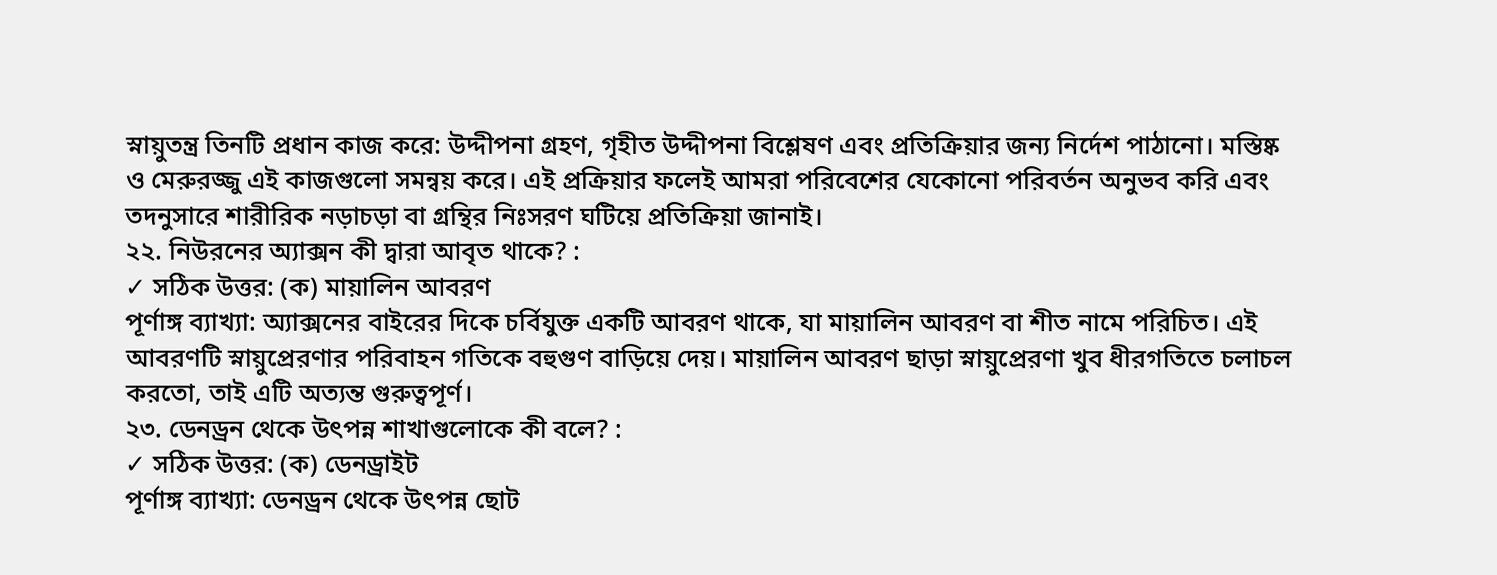স্নায়ুতন্ত্র তিনটি প্রধান কাজ করে: উদ্দীপনা গ্রহণ, গৃহীত উদ্দীপনা বিশ্লেষণ এবং প্রতিক্রিয়ার জন্য নির্দেশ পাঠানো। মস্তিষ্ক ও মেরুরজ্জু এই কাজগুলো সমন্বয় করে। এই প্রক্রিয়ার ফলেই আমরা পরিবেশের যেকোনো পরিবর্তন অনুভব করি এবং তদনুসারে শারীরিক নড়াচড়া বা গ্রন্থির নিঃসরণ ঘটিয়ে প্রতিক্রিয়া জানাই।
২২. নিউরনের অ্যাক্সন কী দ্বারা আবৃত থাকে? :
✓ সঠিক উত্তর: (ক) মায়ালিন আবরণ
পূর্ণাঙ্গ ব্যাখ্যা: অ্যাক্সনের বাইরের দিকে চর্বিযুক্ত একটি আবরণ থাকে, যা মায়ালিন আবরণ বা শীত নামে পরিচিত। এই আবরণটি স্নায়ুপ্রেরণার পরিবাহন গতিকে বহুগুণ বাড়িয়ে দেয়। মায়ালিন আবরণ ছাড়া স্নায়ুপ্রেরণা খুব ধীরগতিতে চলাচল করতো, তাই এটি অত্যন্ত গুরুত্বপূর্ণ।
২৩. ডেনড্রন থেকে উৎপন্ন শাখাগুলোকে কী বলে? :
✓ সঠিক উত্তর: (ক) ডেনড্রাইট
পূর্ণাঙ্গ ব্যাখ্যা: ডেনড্রন থেকে উৎপন্ন ছোট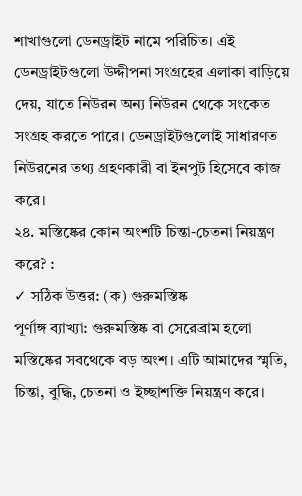শাখাগুলো ডেনড্রাইট নামে পরিচিত। এই ডেনড্রাইটগুলো উদ্দীপনা সংগ্রহের এলাকা বাড়িয়ে দেয়, যাতে নিউরন অন্য নিউরন থেকে সংকেত সংগ্রহ করতে পারে। ডেনড্রাইটগুলোই সাধারণত নিউরনের তথ্য গ্রহণকারী বা ইনপুট হিসেবে কাজ করে।
২৪. মস্তিষ্কের কোন অংশটি চিন্তা-চেতনা নিয়ন্ত্রণ করে? :
✓ সঠিক উত্তর: (ক) গুরুমস্তিষ্ক
পূর্ণাঙ্গ ব্যাখ্যা: গুরুমস্তিষ্ক বা সেরেব্রাম হলো মস্তিষ্কের সবথেকে বড় অংশ। এটি আমাদের স্মৃতি, চিন্তা, বুদ্ধি, চেতনা ও ইচ্ছাশক্তি নিয়ন্ত্রণ করে।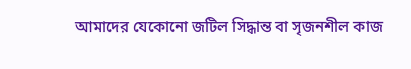আমাদের যেকোনো জটিল সিদ্ধান্ত বা সৃজনশীল কাজ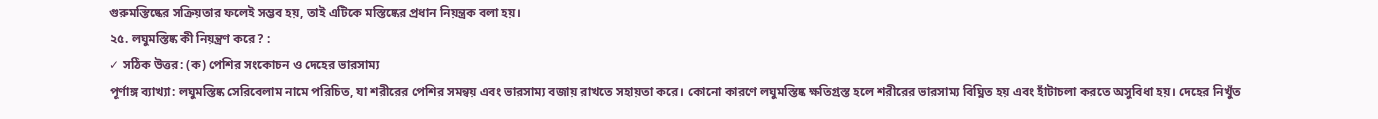গুরুমস্তিষ্কের সক্রিয়তার ফলেই সম্ভব হয়, তাই এটিকে মস্তিষ্কের প্রধান নিয়ন্ত্রক বলা হয়।
২৫. লঘুমস্তিষ্ক কী নিয়ন্ত্রণ করে? :
✓ সঠিক উত্তর: (ক) পেশির সংকোচন ও দেহের ভারসাম্য
পূর্ণাঙ্গ ব্যাখ্যা: লঘুমস্তিষ্ক সেরিবেলাম নামে পরিচিত, যা শরীরের পেশির সমন্বয় এবং ভারসাম্য বজায় রাখতে সহায়তা করে। কোনো কারণে লঘুমস্তিষ্ক ক্ষতিগ্রস্ত হলে শরীরের ভারসাম্য বিঘ্নিত হয় এবং হাঁটাচলা করতে অসুবিধা হয়। দেহের নিখুঁত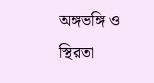অঙ্গভঙ্গি ও স্থিরতা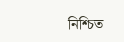নিশ্চিত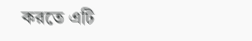করতে এটি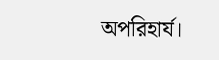অপরিহার্য।